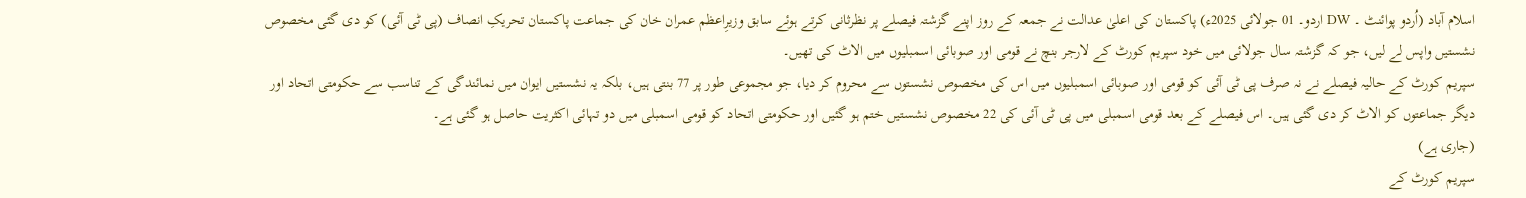اسلام آباد (اُردو پوائنٹ ۔ DW اردو۔ 01 جولائی 2025ء) پاکستان کی اعلیٰ عدالت نے جمعہ کے روز اپنے گزشتہ فیصلے پر نظرثانی کرتے ہوئے سابق وزیرِاعظم عمران خان کی جماعت پاکستان تحریکِ انصاف (پی ٹی آئی) کو دی گئی مخصوص نشستیں واپس لے لیں، جو کہ گزشتہ سال جولائی میں خود سپریم کورٹ کے لارجر بنچ نے قومی اور صوبائی اسمبلیوں میں الاٹ کی تھیں۔
سپریم کورٹ کے حالیہ فیصلے نے نہ صرف پی ٹی آئی کو قومی اور صوبائی اسمبلیوں میں اس کی مخصوص نشستوں سے محروم کر دیا، جو مجموعی طور پر 77 بنتی ہیں، بلکہ یہ نشستیں ایوان میں نمائندگی کے تناسب سے حکومتی اتحاد اور دیگر جماعتوں کو الاٹ کر دی گئی ہیں۔ اس فیصلے کے بعد قومی اسمبلی میں پی ٹی آئی کی 22 مخصوص نشستیں ختم ہو گئیں اور حکومتی اتحاد کو قومی اسمبلی میں دو تہائی اکثریت حاصل ہو گئی ہے۔
(جاری ہے)
سپریم کورٹ کے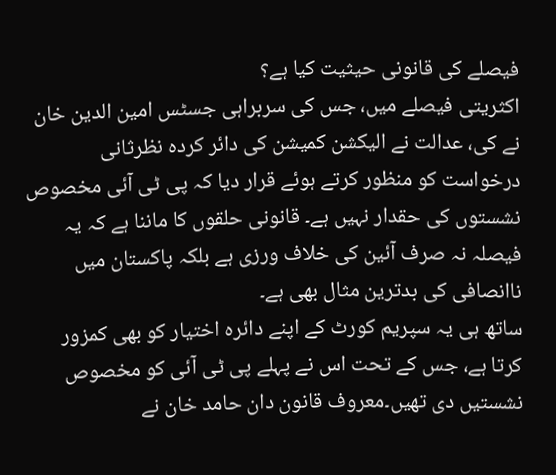فیصلے کی قانونی حیثیت کیا ہے؟
اکثریتی فیصلے میں، جس کی سربراہی جسٹس امین الدین خان نے کی، عدالت نے الیکشن کمیشن کی دائر کردہ نظرثانی درخواست کو منظور کرتے ہوئے قرار دیا کہ پی ٹی آئی مخصوص نشستوں کی حقدار نہیں ہے۔ قانونی حلقوں کا ماننا ہے کہ یہ فیصلہ نہ صرف آئین کی خلاف ورزی ہے بلکہ پاکستان میں ناانصافی کی بدترین مثال بھی ہے۔
ساتھ ہی یہ سپریم کورٹ کے اپنے دائرہ اختیار کو بھی کمزور کرتا ہے، جس کے تحت اس نے پہلے پی ٹی آئی کو مخصوص نشستیں دی تھیں۔معروف قانون دان حامد خان نے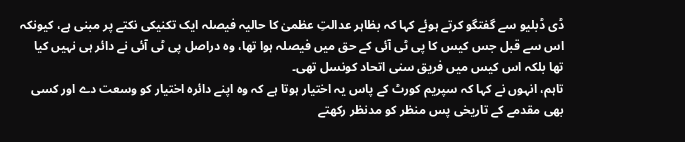ڈی ڈبلیو سے گفتگو کرتے ہوئے کہا کہ بظاہر عدالتِ عظمیٰ کا حالیہ فیصلہ ایک تکنیکی نکتے پر مبنی ہے، کیونکہ اس سے قبل جس کیس کا پی ٹی آئی کے حق میں فیصلہ ہوا تھا، وہ دراصل پی ٹی آئی نے دائر ہی نہیں کیا تھا بلکہ اس کیس میں فریق سنی اتحاد کونسل تھی۔
تاہم، انہوں نے کہا کہ سپریم کورٹ کے پاس یہ اختیار ہوتا ہے کہ وہ اپنے دائرہ اختیار کو وسعت دے اور کسی بھی مقدمے کے تاریخی پس منظر کو مدنظر رکھتے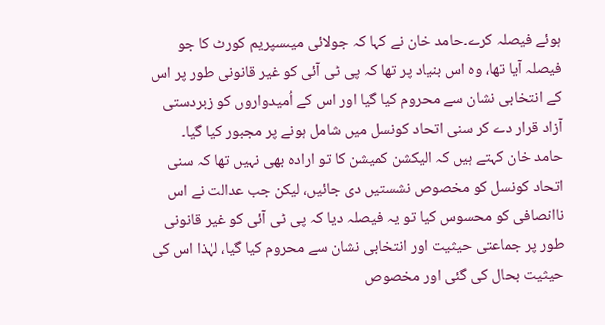ہوئے فیصلہ کرے۔حامد خان نے کہا کہ جولائی میںسپریم کورٹ کا جو فیصلہ آیا تھا، وہ اس بنیاد پر تھا کہ پی ٹی آئی کو غیر قانونی طور پر اس کے انتخابی نشان سے محروم کیا گیا اور اس کے اُمیدواروں کو زبردستی آزاد قرار دے کر سنی اتحاد کونسل میں شامل ہونے پر مجبور کیا گیا۔
حامد خان کہتے ہیں کہ الیکشن کمیشن کا تو ارادہ بھی نہیں تھا کہ سنی اتحاد کونسل کو مخصوص نشستیں دی جائیں، لیکن جب عدالت نے اس ناانصافی کو محسوس کیا تو یہ فیصلہ دیا کہ پی ٹی آئی کو غیر قانونی طور پر جماعتی حیثیت اور انتخابی نشان سے محروم کیا گیا، لہٰذا اس کی حیثیت بحال کی گئی اور مخصوص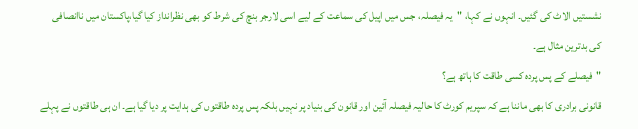نشستیں الاٹ کی گئیں۔ انہوں نے کہا، "یہ فیصلہ، جس میں اپیل کی سماعت کے لیے اسی لارجر بنچ کی شرط کو بھی نظرانداز کیا گیا،پاکستان میں ناانصافی کی بدترین مثال ہے۔
"فیصلے کے پس پردہ کسی طاقت کا ہاتھ ہے؟
قانونی برادری کا بھی ماننا ہے کہ سپریم کورٹ کا حالیہ فیصلہ آئین اور قانون کی بنیاد پر نہیں بلکہ پس پردہ طاقتوں کی ہدایت پر دیا گیا ہے۔ ان ہی طاقتوں نے پہلے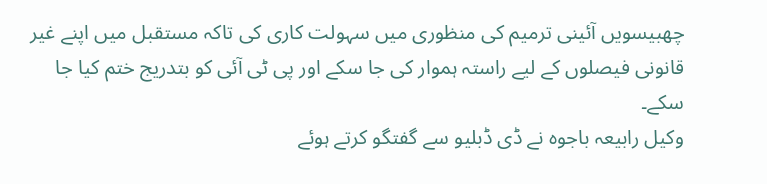چھبیسویں آئینی ترمیم کی منظوری میں سہولت کاری کی تاکہ مستقبل میں اپنے غیر قانونی فیصلوں کے لیے راستہ ہموار کی جا سکے اور پی ٹی آئی کو بتدریج ختم کیا جا سکے۔
وکیل رابیعہ باجوہ نے ڈی ڈبلیو سے گفتگو کرتے ہوئے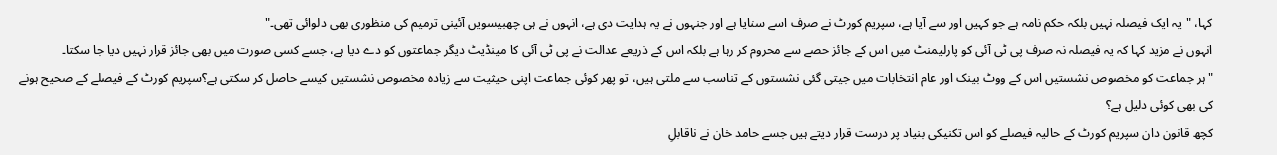کہا، "یہ ایک فیصلہ نہیں بلکہ حکم نامہ ہے جو کہیں اور سے آیا ہے، سپریم کورٹ نے صرف اسے سنایا ہے اور جنہوں نے یہ ہدایت دی ہے، انہوں نے ہی چھبیسویں آئینی ترمیم کی منظوری بھی دلوائی تھی۔"
انہوں نے مزید کہا کہ یہ فیصلہ نہ صرف پی ٹی آئی کو پارلیمنٹ میں اس کے جائز حصے سے محروم کر رہا ہے بلکہ اس کے ذریعے عدالت نے پی ٹی آئی کا مینڈیٹ دیگر جماعتوں کو دے دیا ہے، جسے کسی صورت میں بھی جائز قرار نہیں دیا جا سکتا۔
"ہر جماعت کو مخصوص نشستیں اس کے ووٹ بینک اور عام انتخابات میں جیتی گئی نشستوں کے تناسب سے ملتی ہیں، تو پھر کوئی جماعت اپنی حیثیت سے زیادہ مخصوص نشستیں کیسے حاصل کر سکتی ہے؟سپریم کورٹ کے فیصلے کے صحیح ہونے کی بھی کوئی دلیل ہے؟
کچھ قانون دان سپریم کورٹ کے حالیہ فیصلے کو اس تکنیکی بنیاد پر درست قرار دیتے ہیں جسے حامد خان نے ناقابلِ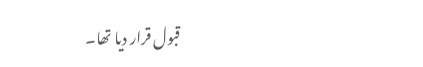قبول قرار دیا تھا۔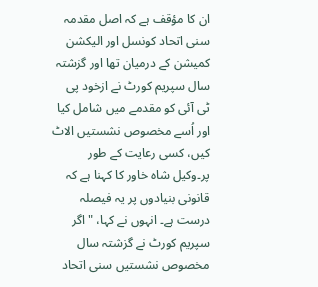ان کا مؤقف ہے کہ اصل مقدمہ سنی اتحاد کونسل اور الیکشن کمیشن کے درمیان تھا اور گزشتہ سال سپریم کورٹ نے ازخود پی ٹی آئی کو مقدمے میں شامل کیا اور اُسے مخصوص نشستیں الاٹ کیں، کسی رعایت کے طور پر۔وکیل شاہ خاور کا کہنا ہے کہ قانونی بنیادوں پر یہ فیصلہ درست ہے۔ انہوں نے کہا، "اگر سپریم کورٹ نے گزشتہ سال مخصوص نشستیں سنی اتحاد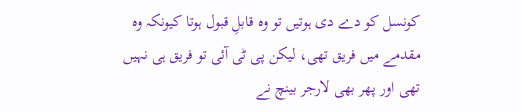کونسل کو دے دی ہوتیں تو وہ قابلِ قبول ہوتا کیونکہ وہ مقدمے میں فریق تھی، لیکن پی ٹی آئی تو فریق ہی نہیں تھی اور پھر بھی لارجر بینچ نے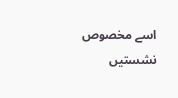اسے مخصوص نشستیں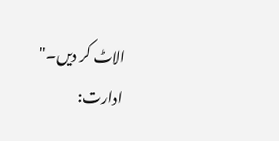الاٹ کر دیں۔"
ادارت: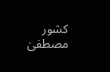کشور مصطفیٰ